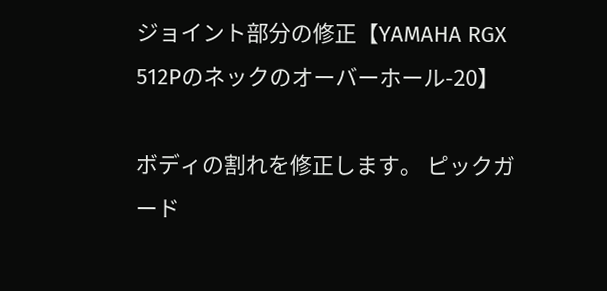ジョイント部分の修正【YAMAHA RGX 512Pのネックのオーバーホール-20】

ボディの割れを修正します。 ピックガード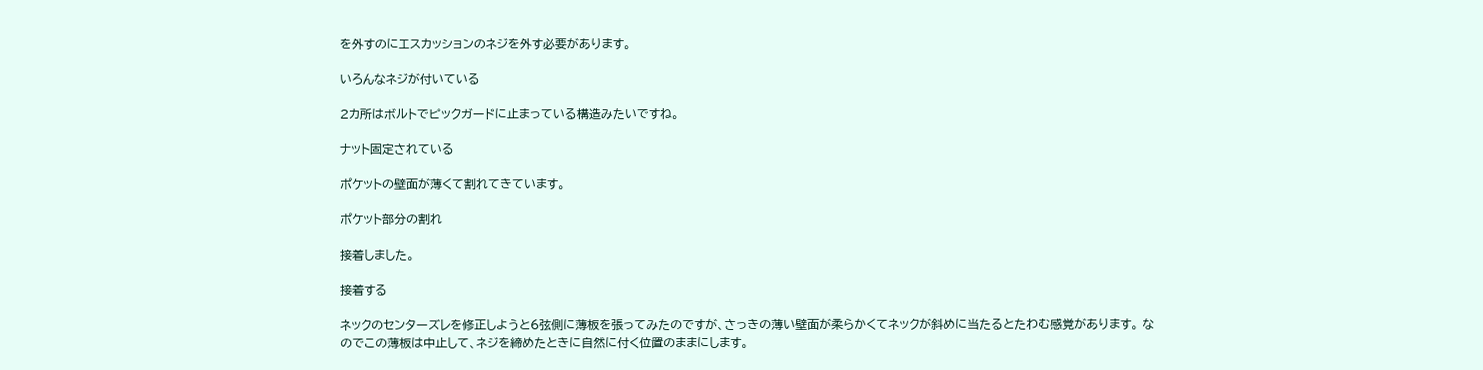を外すのにエスカッションのネジを外す必要があります。

いろんなネジが付いている

2カ所はボルトでピックガードに止まっている構造みたいですね。

ナット固定されている

ポケットの壁面が薄くて割れてきています。

ポケット部分の割れ

接着しました。

接着する

ネックのセンターズレを修正しようと6弦側に薄板を張ってみたのですが、さっきの薄い壁面が柔らかくてネックが斜めに当たるとたわむ感覚があります。 なのでこの薄板は中止して、ネジを締めたときに自然に付く位置のままにします。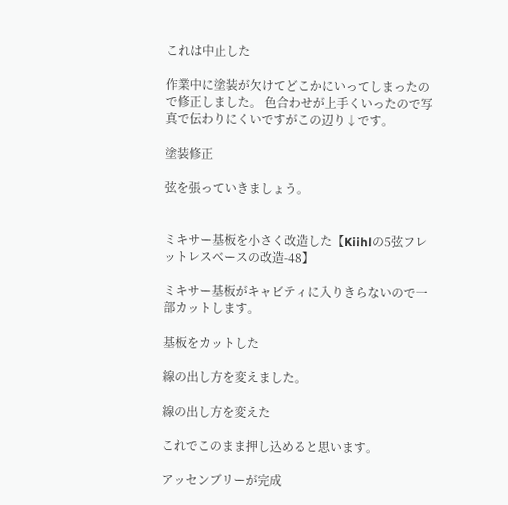これは中止した

作業中に塗装が欠けてどこかにいってしまったので修正しました。 色合わせが上手くいったので写真で伝わりにくいですがこの辺り↓です。

塗装修正

弦を張っていきましょう。


ミキサー基板を小さく改造した【Kiihlの5弦フレットレスベースの改造-48】

ミキサー基板がキャビティに入りきらないので一部カットします。

基板をカットした

線の出し方を変えました。

線の出し方を変えた

これでこのまま押し込めると思います。

アッセンブリーが完成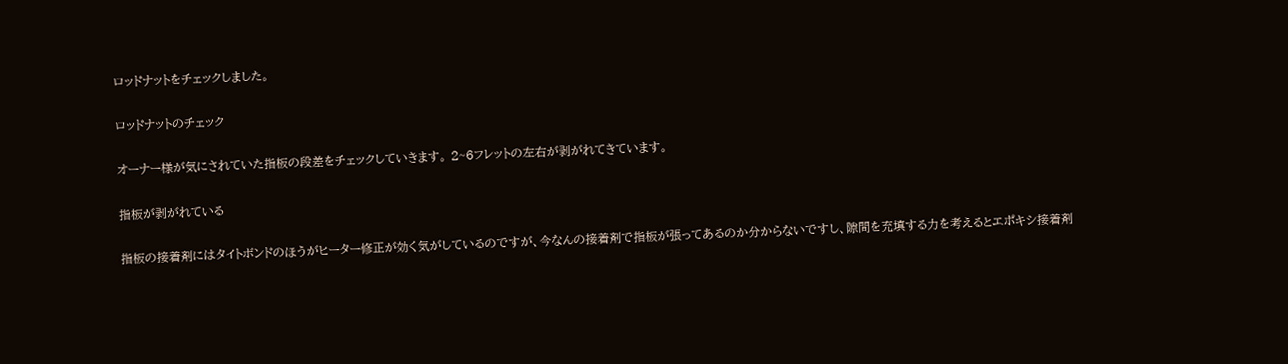ロッドナットをチェックしました。

ロッドナットのチェック

オーナー様が気にされていた指板の段差をチェックしていきます。 2~6フレットの左右が剥がれてきています。

指板が剥がれている

指板の接着剤にはタイトボンドのほうがヒーター修正が効く気がしているのですが、今なんの接着剤で指板が張ってあるのか分からないですし、隙間を充填する力を考えるとエポキシ接着剤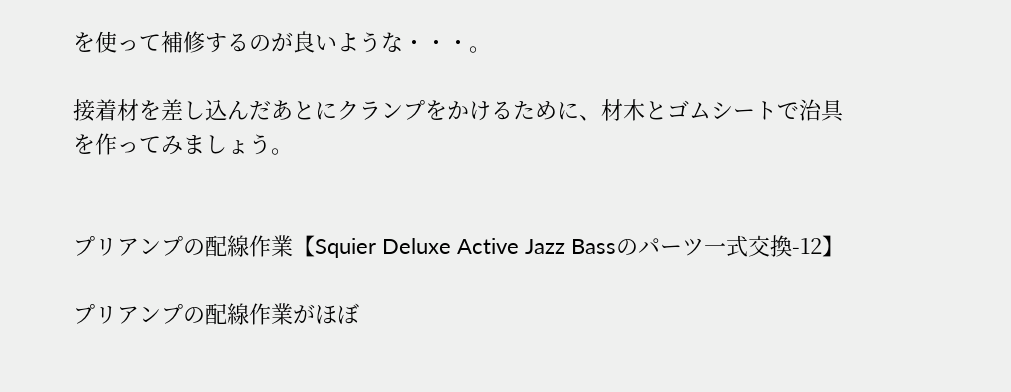を使って補修するのが良いような・・・。

接着材を差し込んだあとにクランプをかけるために、材木とゴムシートで治具を作ってみましょう。


プリアンプの配線作業【Squier Deluxe Active Jazz Bassのパーツ一式交換-12】

プリアンプの配線作業がほぼ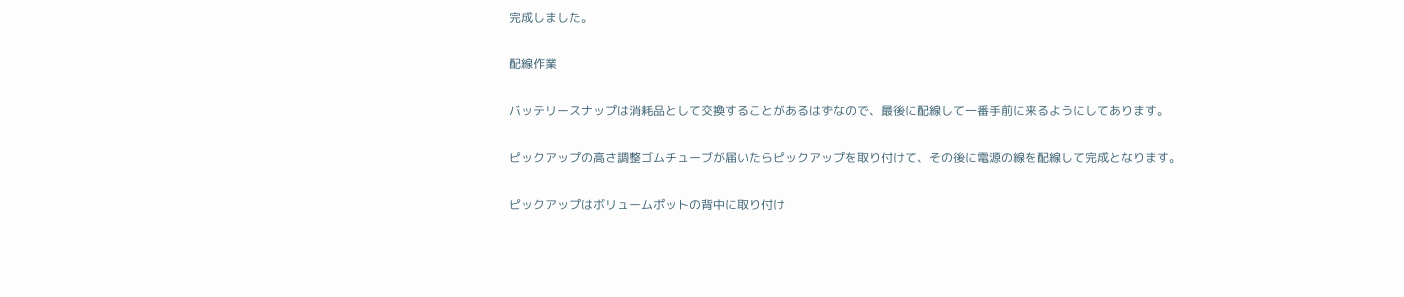完成しました。

配線作業

バッテリースナップは消耗品として交換することがあるはずなので、最後に配線して一番手前に来るようにしてあります。

ピックアップの高さ調整ゴムチューブが届いたらピックアップを取り付けて、その後に電源の線を配線して完成となります。

ピックアップはボリュームポットの背中に取り付け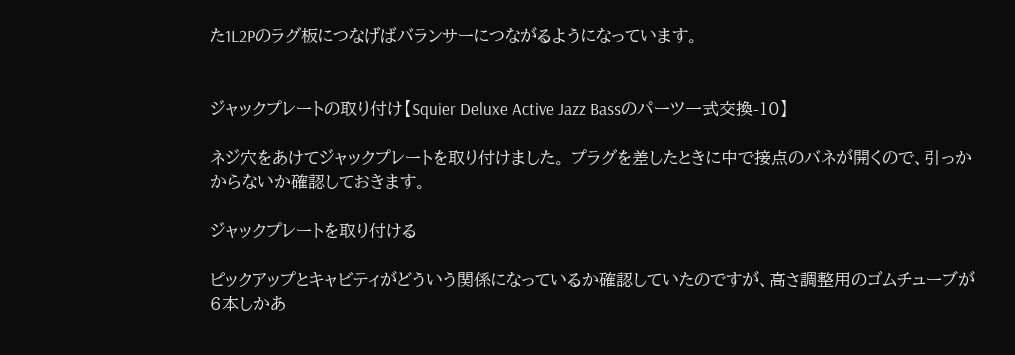た1L2Pのラグ板につなげばバランサーにつながるようになっています。


ジャックプレートの取り付け【Squier Deluxe Active Jazz Bassのパーツ一式交換-10】

ネジ穴をあけてジャックプレートを取り付けました。 プラグを差したときに中で接点のバネが開くので、引っかからないか確認しておきます。

ジャックプレートを取り付ける

ピックアップとキャビティがどういう関係になっているか確認していたのですが、高さ調整用のゴムチューブが6本しかあ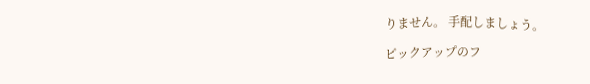りません。 手配しましょう。

ピックアップのフ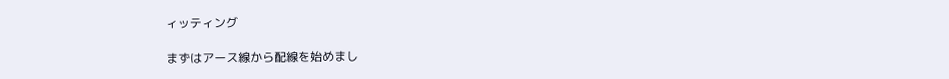ィッティング

まずはアース線から配線を始めまし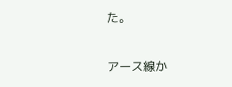た。

アース線か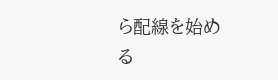ら配線を始める